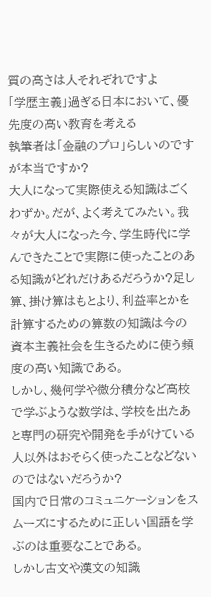質の高さは人それぞれですよ
「学歴主義」過ぎる日本において、優先度の高い教育を考える
執筆者は「金融のプロ」らしいのですが本当ですか?
大人になって実際使える知識はごくわずか。だが、よく考えてみたい。我々が大人になった今、学生時代に学んできたことで実際に使ったことのある知識がどれだけあるだろうか?足し算、掛け算はもとより、利益率とかを計算するための算数の知識は今の資本主義社会を生きるために使う頻度の高い知識である。
しかし、幾何学や微分積分など高校で学ぶような数学は、学校を出たあと専門の研究や開発を手がけている人以外はおそらく使ったことなどないのではないだろうか?
国内で日常のコミュニケーションをスムーズにするために正しい国語を学ぶのは重要なことである。
しかし古文や漢文の知識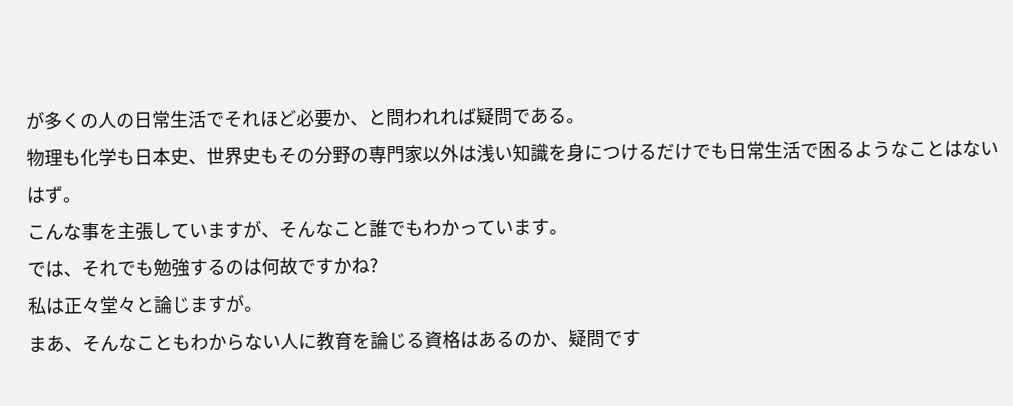が多くの人の日常生活でそれほど必要か、と問われれば疑問である。
物理も化学も日本史、世界史もその分野の専門家以外は浅い知識を身につけるだけでも日常生活で困るようなことはないはず。
こんな事を主張していますが、そんなこと誰でもわかっています。
では、それでも勉強するのは何故ですかね?
私は正々堂々と論じますが。
まあ、そんなこともわからない人に教育を論じる資格はあるのか、疑問です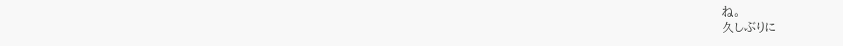ね。
久しぶりに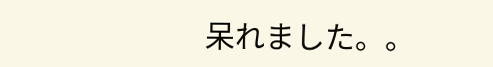呆れました。。